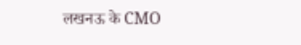लखनऊ के CMO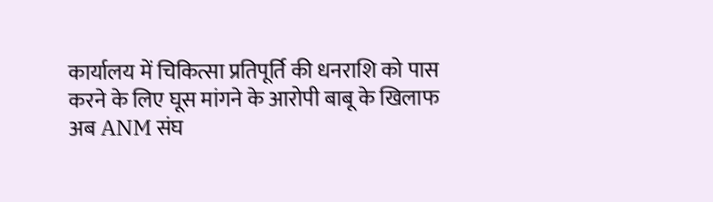कार्यालय में चिकित्सा प्रतिपूर्ति की धनराशि को पास करने के लिए घूस मांगने के आरोपी बाबू के खिलाफ अब ANM संघ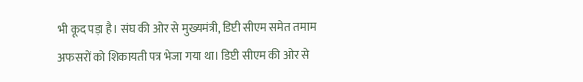भी कूद पड़ा है। संघ की ओर से मुख्यमंत्री, डिप्टी सीएम समेत तमाम अफसरों को शिकायती पत्र भेजा गया था। डिप्टी सीएम की ओर से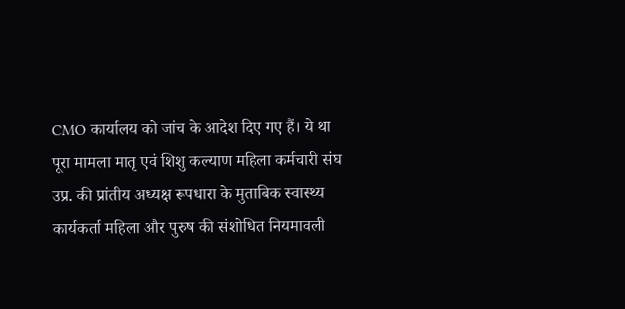CMO कार्यालय को जांच के आदेश दिए गए हैं। ये था पूरा मामला मातृ एवं शिशु कल्याण महिला कर्मचारी संघ उप्र. की प्रांतीय अध्यक्ष रूपधारा के मुताबिक स्वास्थ्य कार्यकर्ता महिला और पुरुष की संशोधित नियमावली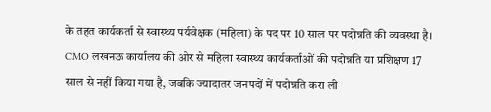के तहत कार्यकर्ता से स्वास्थ्य पर्यवेक्षक (महिला) के पद पर 10 साल पर पदोन्नति की व्यवस्था है। CMO लखनऊ कार्यालय की ओर से महिला स्वास्थ्य कार्यकर्ताओं की पदोन्नति या प्रशिक्षण 17 साल से नहीं किया गया है, जबकि ज्यादातर जनपदों में पदोन्नति करा ली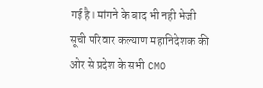गई है। मांगने के बाद भी नही भेजी सूची परिवार कल्याण महानिदेशक की ओर से प्रदेश के सभी CMO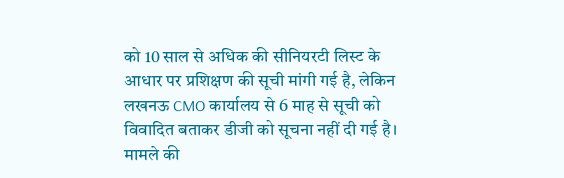को 10 साल से अधिक की सीनियरटी लिस्ट के आधार पर प्रशिक्षण की सूची मांगी गई है, लेकिन लखनऊ CMO कार्यालय से 6 माह से सूची को विवादित बताकर डीजी को सूचना नहीं दी गई है। मामले की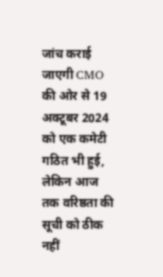जांच कराई जाएगी CMO की ओर से 19 अक्टूबर 2024 को एक कमेटी गठित भी हुई, लेकिन आज तक वरिष्ठता की सूची को ठीक नहीं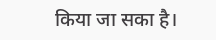किया जा सका है।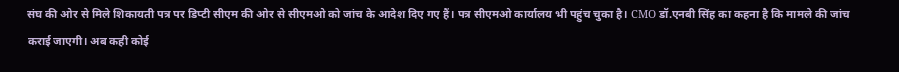संघ की ओर से मिले शिकायती पत्र पर डिप्टी सीएम की ओर से सीएमओ को जांच के आदेश दिए गए हैं। पत्र सीएमओ कार्यालय भी पहुंच चुका है। CMO डॉ.एनबी सिंह का कहना है कि मामले की जांच कराई जाएगी। अब कही कोई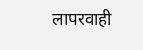लापरवाही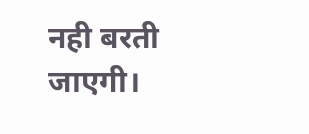नही बरती जाएगी।